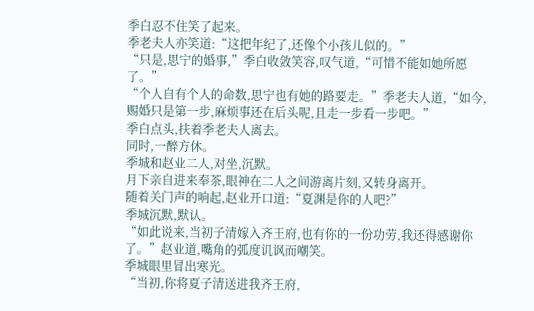季白忍不住笑了起来。
季老夫人亦笑道:“这把年纪了,还像个小孩儿似的。”
“只是,思宁的婚事,”季白收敛笑容,叹气道,“可惜不能如她所愿了。”
“个人自有个人的命数,思宁也有她的路要走。”季老夫人道,“如今,赐婚只是第一步,麻烦事还在后头呢,且走一步看一步吧。”
季白点头,扶着季老夫人离去。
同时,一醉方休。
季城和赵业二人,对坐,沉默。
月下亲自进来奉茶,眼神在二人之间游离片刻,又转身离开。
随着关门声的响起,赵业开口道:“夏渊是你的人吧?”
季城沉默,默认。
“如此说来,当初子清嫁入齐王府,也有你的一份功劳,我还得感谢你了。”赵业道,嘴角的弧度讥讽而嘲笑。
季城眼里冒出寒光。
“当初,你将夏子清送进我齐王府,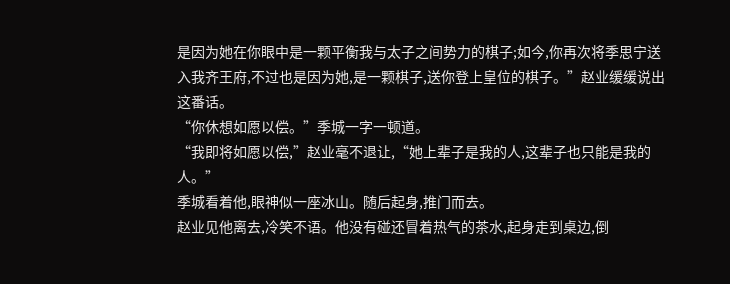是因为她在你眼中是一颗平衡我与太子之间势力的棋子;如今,你再次将季思宁送入我齐王府,不过也是因为她,是一颗棋子,送你登上皇位的棋子。”赵业缓缓说出这番话。
“你休想如愿以偿。”季城一字一顿道。
“我即将如愿以偿,”赵业毫不退让,“她上辈子是我的人,这辈子也只能是我的人。”
季城看着他,眼神似一座冰山。随后起身,推门而去。
赵业见他离去,冷笑不语。他没有碰还冒着热气的茶水,起身走到桌边,倒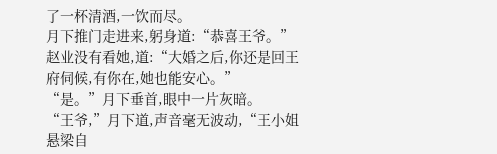了一杯清酒,一饮而尽。
月下推门走进来,躬身道:“恭喜王爷。”
赵业没有看她,道:“大婚之后,你还是回王府伺候,有你在,她也能安心。”
“是。”月下垂首,眼中一片灰暗。
“王爷,”月下道,声音毫无波动,“王小姐悬梁自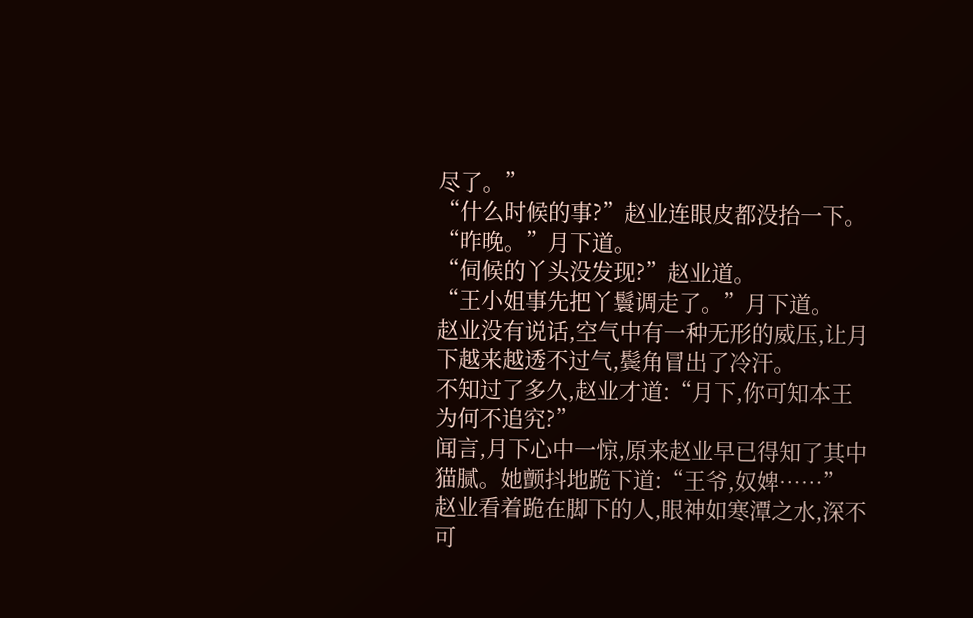尽了。”
“什么时候的事?”赵业连眼皮都没抬一下。
“昨晚。”月下道。
“伺候的丫头没发现?”赵业道。
“王小姐事先把丫鬟调走了。”月下道。
赵业没有说话,空气中有一种无形的威压,让月下越来越透不过气,鬓角冒出了冷汗。
不知过了多久,赵业才道:“月下,你可知本王为何不追究?”
闻言,月下心中一惊,原来赵业早已得知了其中猫腻。她颤抖地跪下道:“王爷,奴婢……”
赵业看着跪在脚下的人,眼神如寒潭之水,深不可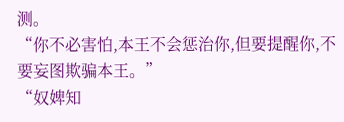测。
“你不必害怕,本王不会惩治你,但要提醒你,不要妄图欺骗本王。”
“奴婢知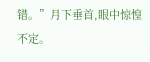错。”月下垂首,眼中惊惶不定。